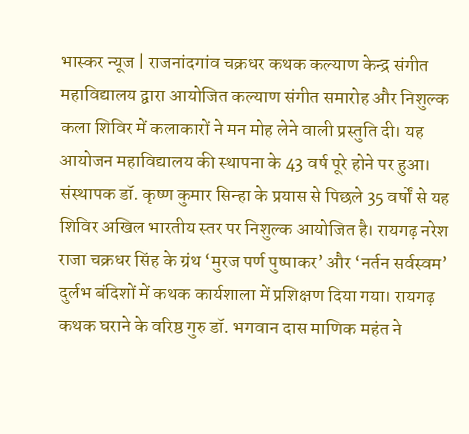भास्कर न्यूज | राजनांदगांव चक्रधर कथक कल्याण केन्द्र संगीत महाविद्यालय द्वारा आयोजित कल्याण संगीत समारोह और निशुल्क कला शिविर में कलाकारों ने मन मोह लेने वाली प्रस्तुति दी। यह आयोजन महाविद्यालय की स्थापना के 43 वर्ष पूरे होने पर हुआ। संस्थापक डॉ. कृष्ण कुमार सिन्हा के प्रयास से पिछले 35 वर्षों से यह शिविर अखिल भारतीय स्तर पर निशुल्क आयोजित है। रायगढ़ नरेश राजा चक्रधर सिंह के ग्रंथ ‘मुरज पर्ण पुष्पाकर’ और ‘नर्तन सर्वस्वम’ दुर्लभ बंदिशों में कथक कार्यशाला में प्रशिक्षण दिया गया। रायगढ़ कथक घराने के वरिष्ठ गुरु डॉ. भगवान दास माणिक महंत ने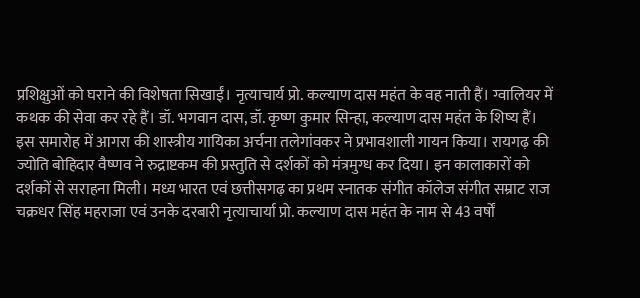प्रशिक्षुओं को घराने की विशेषता सिखाईं। नृत्याचार्य प्रो. कल्याण दास महंत के वह नाती हैं। ग्वालियर में कथक की सेवा कर रहे हैं। डॉ. भगवान दास, डॉ. कृष्ण कुमार सिन्हा, कल्याण दास महंत के शिष्य हैं। इस समारोह में आगरा की शास्त्रीय गायिका अर्चना तलेगांवकर ने प्रभावशाली गायन किया। रायगढ़ की ज्योति बोहिदार वैष्णव ने रुद्राष्टकम की प्रस्तुति से दर्शकों को मंत्रमुग्ध कर दिया। इन कालाकारों को दर्शकों से सराहना मिली। मध्य भारत एवं छत्तीसगढ़ का प्रथम स्नातक संगीत कॉलेज संगीत सम्राट राज चक्रधर सिंह महराजा एवं उनके दरबारी नृत्याचार्या प्रो. कल्याण दास महंत के नाम से 43 वर्षों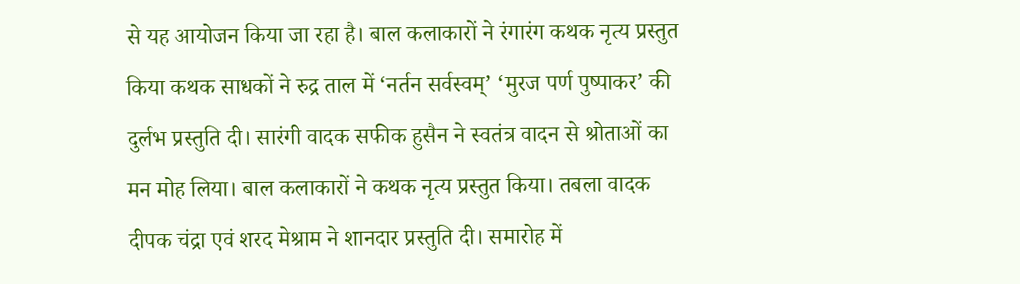से यह आयोजन किया जा रहा है। बाल कलाकारों ने रंगारंग कथक नृत्य प्रस्तुत किया कथक साधकों ने रुद्र ताल में ‘नर्तन सर्वस्वम्’ ‘मुरज पर्ण पुष्पाकर’ की दुर्लभ प्रस्तुति दी। सारंगी वादक सफीक हुसैन ने स्वतंत्र वादन से श्रोताओं का मन मोह लिया। बाल कलाकारों ने कथक नृत्य प्रस्तुत किया। तबला वादक दीपक चंद्रा एवं शरद मेश्राम ने शानदार प्रस्तुति दी। समारोह में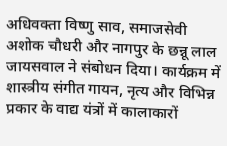अधिवक्ता विष्णु साव, समाजसेवी अशोक चौधरी और नागपुर के छन्नू लाल जायसवाल ने संबोधन दिया। कार्यक्रम में शास्त्रीय संगीत गायन, नृत्य और विभिन्न प्रकार के वाद्य यंत्रों में कालाकारों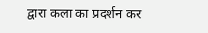द्वारा कला का प्रदर्शन कर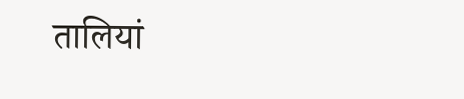तालियां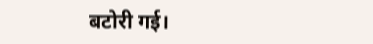बटोरी गई।